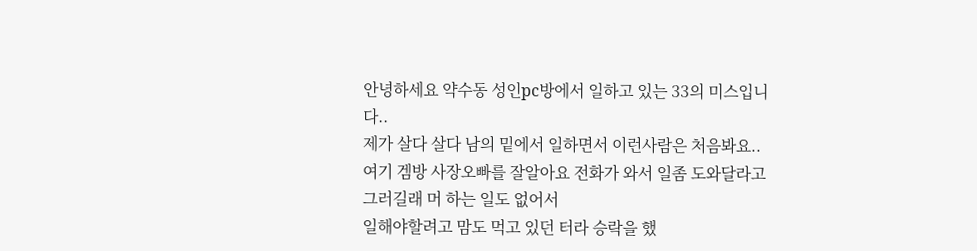안녕하세요 약수동 성인pc방에서 일하고 있는 33의 미스입니다..
제가 살다 살다 남의 밑에서 일하면서 이런사람은 처음봐요..
여기 겜방 사장오빠를 잘알아요 전화가 와서 일좀 도와달라고 그러길래 머 하는 일도 없어서
일해야할려고 맘도 먹고 있던 터라 승락을 했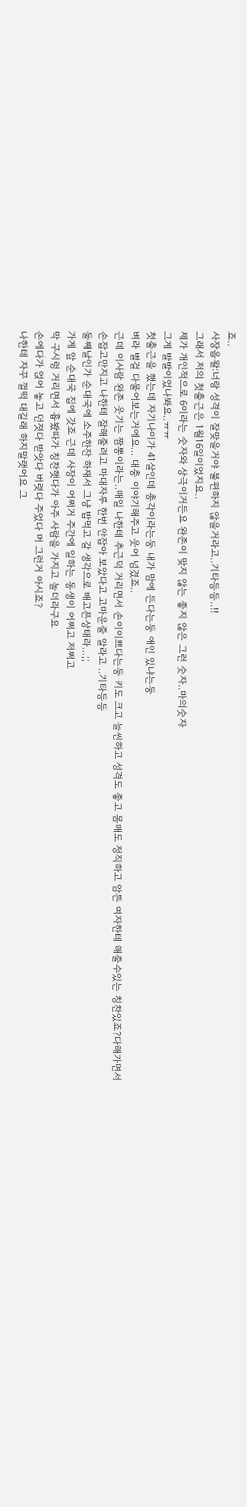죠..
사장옵왈:너랑 성격이 잘맞을거야 불편하지 않을거라고..기타등등..!!
그래서 저의 첫출근은 1월16일이었지요..
제가 개인적으로 6이라는 숫자와 상극이거든요 완존이 맞지 않는 좋지 않은 그런 숫자..마의숫자
그게 발발이었나봐요..ㅠㅠ
첫출근을 했는데 자기나이가 41살인데 총각이라는둥 내가 맘에 든다는둥 애인 있냐는둥
벼라 별걸 다물어보는거에요... 대충 이야기해주고 웃어 넘겼죠..
근데 이사람 완존 웃기는 짬뽕이라는..매일 나한테 추근덕 거리면서 손이이쁘다는둥 키도 크고 늘씬하고 성격도 좋고 몸매도 정직하고 암튼 여자한테 해줄수있는 칭찬있죠?다해가면서
손잡고만지고 나한테 잘해줄려고 마대자루 한번 안잡아 보았다고 고마운줄 알라고 ..기타등등
둘째날인가 순대국에 소주한잔 하재서 그냥 밥먹고 갈 생각으로 배고픈상태라...;;
가게 앞 순대국 집에 갓죠 근데 사장이 어쩌거 주간에 일하는 동생이 어쩌고 저쩌고
막 구시렁 거리면서 흉봤따가 칭찬햇다가 아주 사람을 가지고 놀더라구요
손에다가 얹어 놓고 던졋다 받앗다 버렷다 주었다 머 그런거 아시죠?
나한테 자꾸 껄떡 대길래 하지말랫어요 그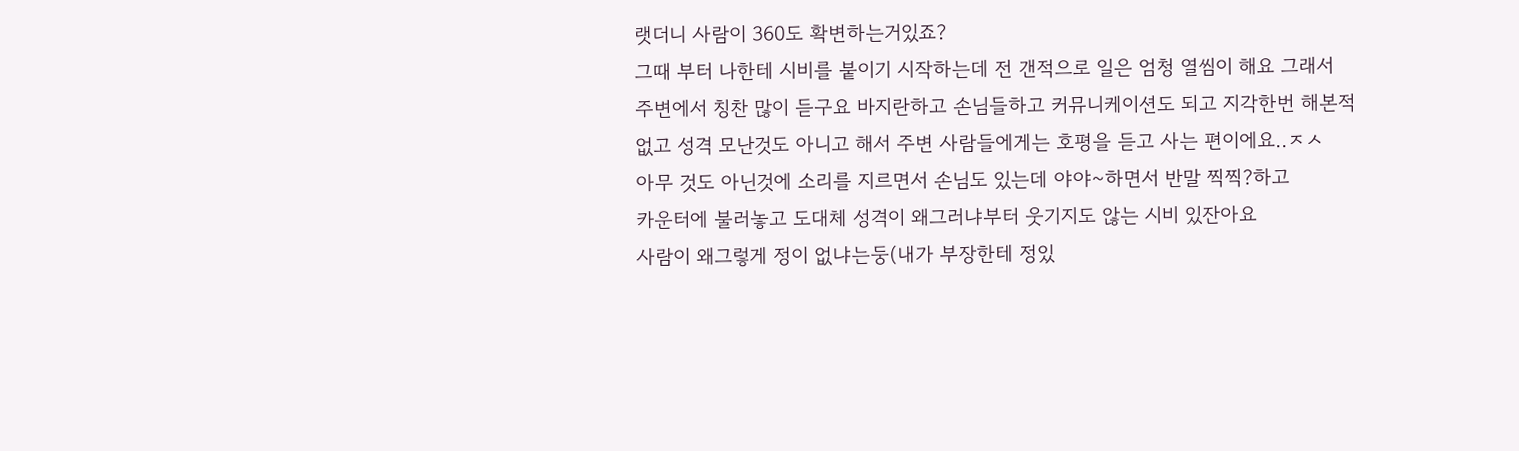랫더니 사람이 360도 확변하는거있죠?
그때 부터 나한테 시비를 붙이기 시작하는데 전 갠적으로 일은 엄청 열씸이 해요 그래서
주변에서 칭찬 많이 듣구요 바지란하고 손님들하고 커뮤니케이션도 되고 지각한번 해본적
없고 성격 모난것도 아니고 해서 주변 사람들에게는 호평을 듣고 사는 편이에요..ㅈㅅ
아무 것도 아닌것에 소리를 지르면서 손님도 있는데 야야~하면서 반말 찍찍?하고
카운터에 불러놓고 도대체 성격이 왜그러냐부터 웃기지도 않는 시비 있잔아요
사람이 왜그렇게 정이 없냐는둥(내가 부장한테 정있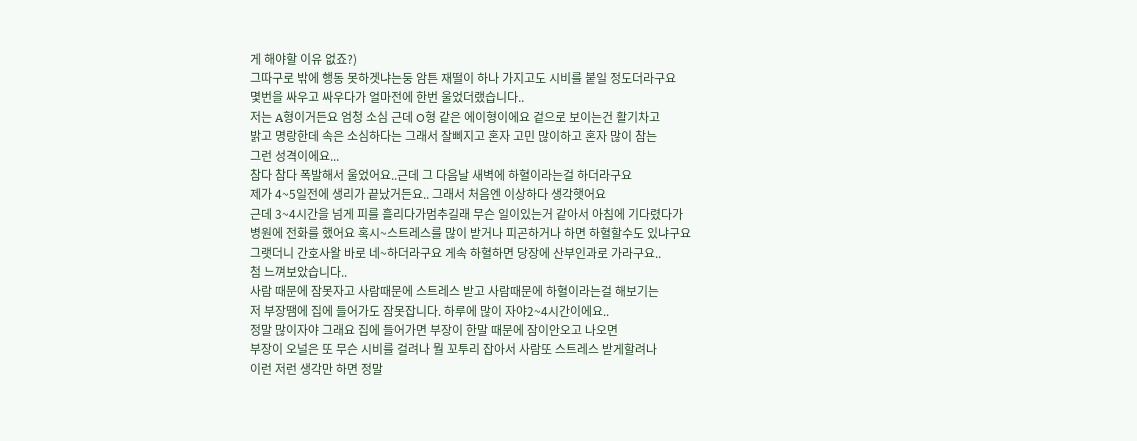게 해야할 이유 없죠?)
그따구로 밖에 행동 못하겟냐는둥 암튼 재떨이 하나 가지고도 시비를 붙일 정도더라구요
몇번을 싸우고 싸우다가 얼마전에 한번 울었더랬습니다..
저는 A형이거든요 엄청 소심 근데 O형 같은 에이형이에요 겉으로 보이는건 활기차고
밝고 명랑한데 속은 소심하다는 그래서 잘삐지고 혼자 고민 많이하고 혼자 많이 참는
그런 성격이에요...
참다 참다 폭발해서 울었어요..근데 그 다음날 새벽에 하혈이라는걸 하더라구요
제가 4~5일전에 생리가 끝났거든요.. 그래서 처음엔 이상하다 생각햇어요
근데 3~4시간을 넘게 피를 흘리다가멈추길래 무슨 일이있는거 같아서 아침에 기다렸다가
병원에 전화를 했어요 혹시~스트레스를 많이 받거나 피곤하거나 하면 하혈할수도 있냐구요
그랫더니 간호사왈 바로 네~하더라구요 게속 하혈하면 당장에 산부인과로 가라구요..
첨 느껴보았습니다..
사람 때문에 잠못자고 사람때문에 스트레스 받고 사람때문에 하혈이라는걸 해보기는
저 부장땜에 집에 들어가도 잠못잡니다. 하루에 많이 자야2~4시간이에요..
정말 많이자야 그래요 집에 들어가면 부장이 한말 때문에 잠이안오고 나오면
부장이 오널은 또 무슨 시비를 걸려나 뭘 꼬투리 잡아서 사람또 스트레스 받게할려나
이런 저런 생각만 하면 정말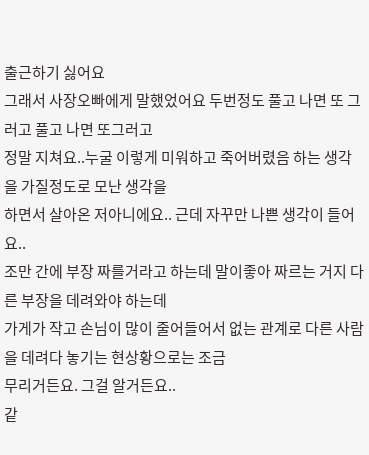출근하기 싫어요
그래서 사장오빠에게 말했었어요 두번정도 풀고 나면 또 그러고 풀고 나면 또그러고
정말 지쳐요..누굴 이렇게 미워하고 죽어버렸음 하는 생각을 가질정도로 모난 생각을
하면서 살아온 저아니에요.. 근데 자꾸만 나쁜 생각이 들어요..
조만 간에 부장 짜를거라고 하는데 말이좋아 짜르는 거지 다른 부장을 데려와야 하는데
가게가 작고 손님이 많이 줄어들어서 없는 관계로 다른 사람을 데려다 놓기는 현상황으로는 조금
무리거든요. 그걸 알거든요..
같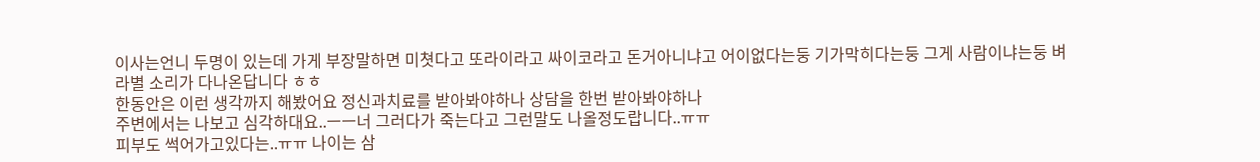이사는언니 두명이 있는데 가게 부장말하면 미쳣다고 또라이라고 싸이코라고 돈거아니냐고 어이없다는둥 기가막히다는둥 그게 사람이냐는둥 벼라별 소리가 다나온답니다 ㅎㅎ
한동안은 이런 생각까지 해봤어요 정신과치료를 받아봐야하나 상담을 한번 받아봐야하나
주변에서는 나보고 심각하대요..ㅡㅡ너 그러다가 죽는다고 그런말도 나올정도랍니다..ㅠㅠ
피부도 썩어가고있다는..ㅠㅠ 나이는 삼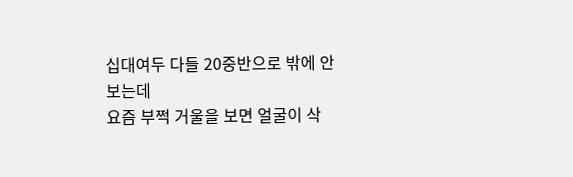십대여두 다들 20중반으로 밖에 안보는데
요즘 부쩍 거울을 보면 얼굴이 삭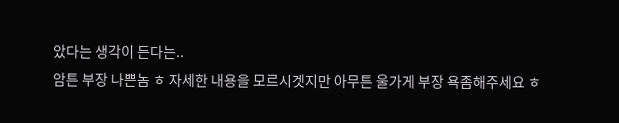았다는 생각이 든다는..
암튼 부장 나쁜놈 ㅎ 자세한 내용을 모르시겟지만 아무튼 울가게 부장 욕좀해주세요 ㅎ